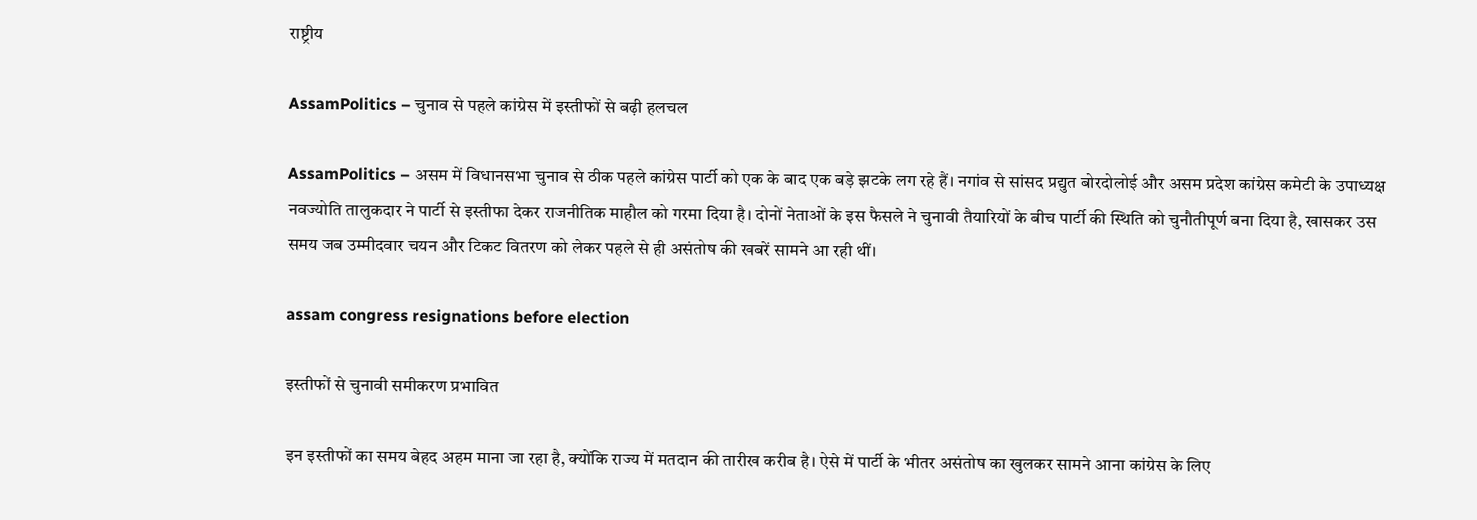राष्ट्रीय

AssamPolitics – चुनाव से पहले कांग्रेस में इस्तीफों से बढ़ी हलचल

AssamPolitics – असम में विधानसभा चुनाव से ठीक पहले कांग्रेस पार्टी को एक के बाद एक बड़े झटके लग रहे हैं। नगांव से सांसद प्रद्युत बोरदोलोई और असम प्रदेश कांग्रेस कमेटी के उपाध्यक्ष नवज्योति तालुकदार ने पार्टी से इस्तीफा देकर राजनीतिक माहौल को गरमा दिया है। दोनों नेताओं के इस फैसले ने चुनावी तैयारियों के बीच पार्टी की स्थिति को चुनौतीपूर्ण बना दिया है, खासकर उस समय जब उम्मीदवार चयन और टिकट वितरण को लेकर पहले से ही असंतोष की खबरें सामने आ रही थीं।

assam congress resignations before election

इस्तीफों से चुनावी समीकरण प्रभावित

इन इस्तीफों का समय बेहद अहम माना जा रहा है, क्योंकि राज्य में मतदान की तारीख करीब है। ऐसे में पार्टी के भीतर असंतोष का खुलकर सामने आना कांग्रेस के लिए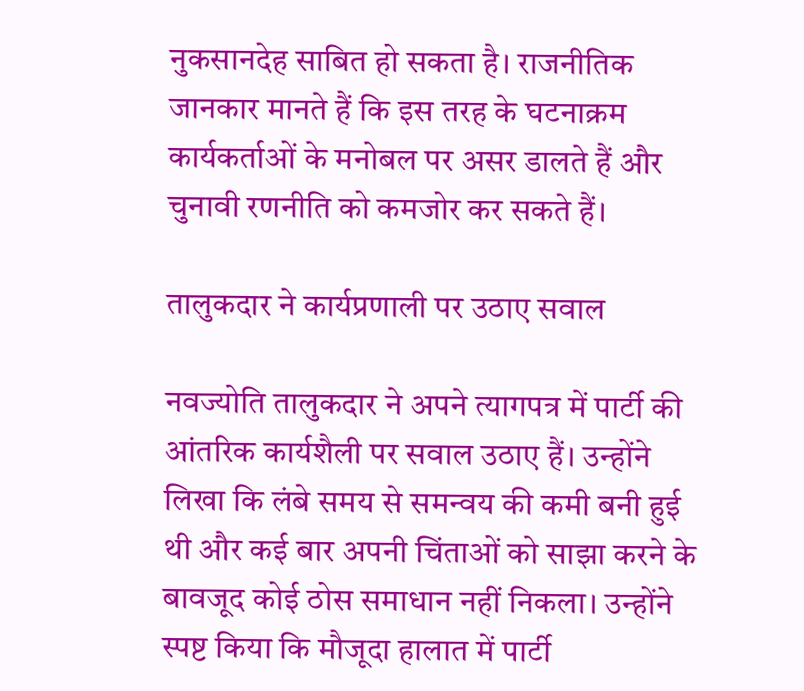नुकसानदेह साबित हो सकता है। राजनीतिक जानकार मानते हैं कि इस तरह के घटनाक्रम कार्यकर्ताओं के मनोबल पर असर डालते हैं और चुनावी रणनीति को कमजोर कर सकते हैं।

तालुकदार ने कार्यप्रणाली पर उठाए सवाल

नवज्योति तालुकदार ने अपने त्यागपत्र में पार्टी की आंतरिक कार्यशैली पर सवाल उठाए हैं। उन्होंने लिखा कि लंबे समय से समन्वय की कमी बनी हुई थी और कई बार अपनी चिंताओं को साझा करने के बावजूद कोई ठोस समाधान नहीं निकला। उन्होंने स्पष्ट किया कि मौजूदा हालात में पार्टी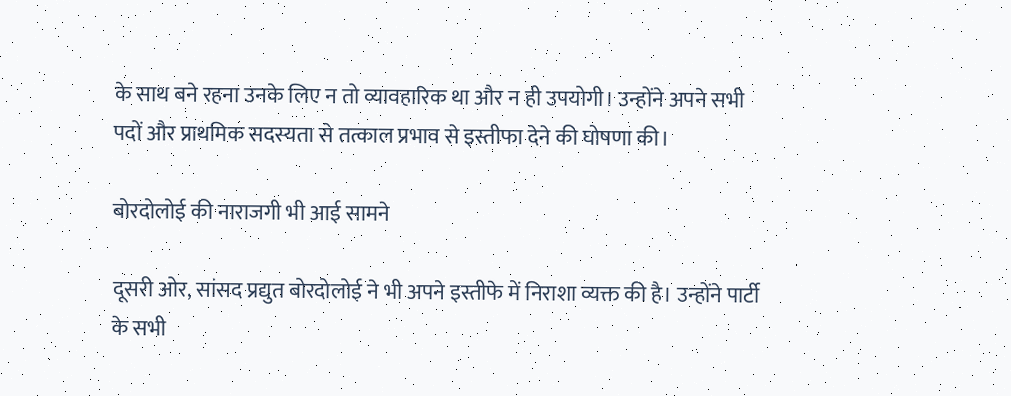के साथ बने रहना उनके लिए न तो व्यावहारिक था और न ही उपयोगी। उन्होंने अपने सभी पदों और प्राथमिक सदस्यता से तत्काल प्रभाव से इस्तीफा देने की घोषणा की।

बोरदोलोई की नाराजगी भी आई सामने

दूसरी ओर, सांसद प्रद्युत बोरदोलोई ने भी अपने इस्तीफे में निराशा व्यक्त की है। उन्होंने पार्टी के सभी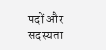पदों और सदस्यता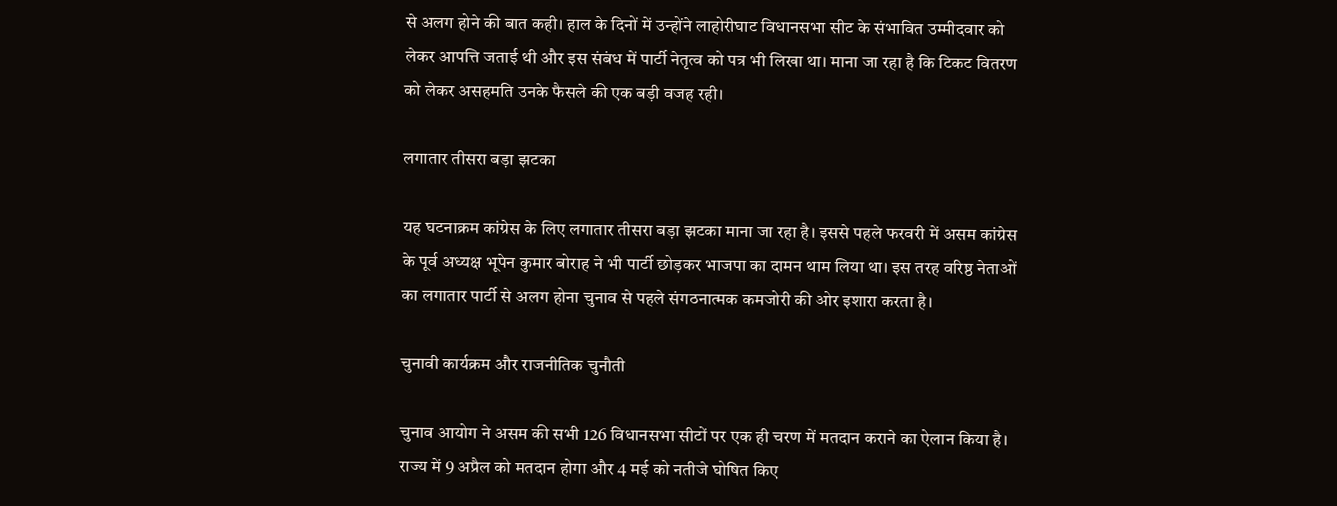से अलग होने की बात कही। हाल के दिनों में उन्होंने लाहोरीघाट विधानसभा सीट के संभावित उम्मीदवार को लेकर आपत्ति जताई थी और इस संबंध में पार्टी नेतृत्व को पत्र भी लिखा था। माना जा रहा है कि टिकट वितरण को लेकर असहमति उनके फैसले की एक बड़ी वजह रही।

लगातार तीसरा बड़ा झटका

यह घटनाक्रम कांग्रेस के लिए लगातार तीसरा बड़ा झटका माना जा रहा है। इससे पहले फरवरी में असम कांग्रेस के पूर्व अध्यक्ष भूपेन कुमार बोराह ने भी पार्टी छोड़कर भाजपा का दामन थाम लिया था। इस तरह वरिष्ठ नेताओं का लगातार पार्टी से अलग होना चुनाव से पहले संगठनात्मक कमजोरी की ओर इशारा करता है।

चुनावी कार्यक्रम और राजनीतिक चुनौती

चुनाव आयोग ने असम की सभी 126 विधानसभा सीटों पर एक ही चरण में मतदान कराने का ऐलान किया है। राज्य में 9 अप्रैल को मतदान होगा और 4 मई को नतीजे घोषित किए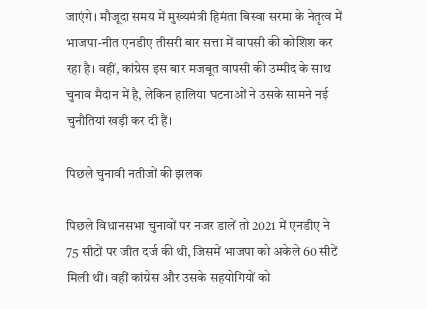जाएंगे। मौजूदा समय में मुख्यमंत्री हिमंता बिस्वा सरमा के नेतृत्व में भाजपा-नीत एनडीए तीसरी बार सत्ता में वापसी की कोशिश कर रहा है। वहीं, कांग्रेस इस बार मजबूत वापसी की उम्मीद के साथ चुनाव मैदान में है, लेकिन हालिया घटनाओं ने उसके सामने नई चुनौतियां खड़ी कर दी हैं।

पिछले चुनावी नतीजों की झलक

पिछले विधानसभा चुनावों पर नजर डालें तो 2021 में एनडीए ने 75 सीटों पर जीत दर्ज की थी, जिसमें भाजपा को अकेले 60 सीटें मिली थीं। वहीं कांग्रेस और उसके सहयोगियों को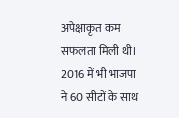अपेक्षाकृत कम सफलता मिली थी। 2016 में भी भाजपा ने 60 सीटों के साथ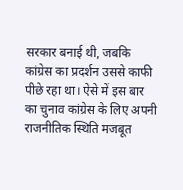सरकार बनाई थी, जबकि कांग्रेस का प्रदर्शन उससे काफी पीछे रहा था। ऐसे में इस बार का चुनाव कांग्रेस के लिए अपनी राजनीतिक स्थिति मजबूत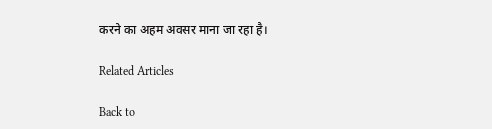करने का अहम अवसर माना जा रहा है।

Related Articles

Back to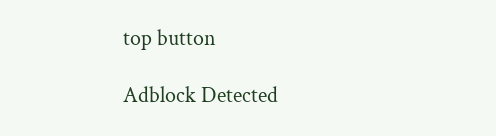top button

Adblock Detected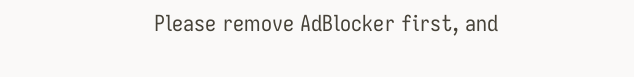Please remove AdBlocker first, and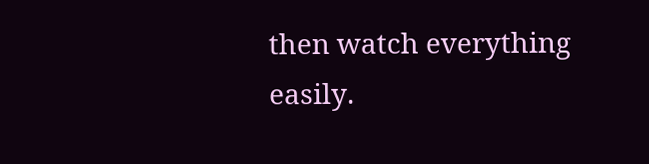then watch everything easily.